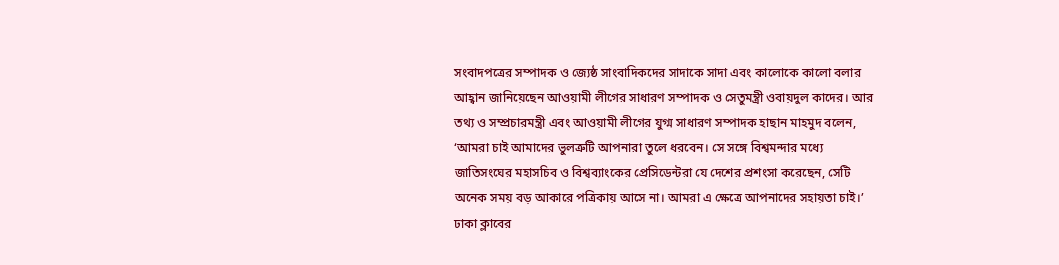সংবাদপত্রের সম্পাদক ও জ্যেষ্ঠ সাংবাদিকদের সাদাকে সাদা এবং কালোকে কালো বলার আহ্বান জানিয়েছেন আওয়ামী লীগের সাধারণ সম্পাদক ও সেতুমন্ত্রী ওবায়দুল কাদের। আর তথ্য ও সম্প্রচারমন্ত্রী এবং আওয়ামী লীগের যুগ্ম সাধারণ সম্পাদক হাছান মাহমুদ বলেন, ‘আমরা চাই আমাদের ভুলত্রুটি আপনারা তুলে ধরবেন। সে সঙ্গে বিশ্বমন্দার মধ্যে জাতিসংঘের মহাসচিব ও বিশ্বব্যাংকের প্রেসিডেন্টরা যে দেশের প্রশংসা করেছেন, সেটি অনেক সময় বড় আকারে পত্রিকায় আসে না। আমরা এ ক্ষেত্রে আপনাদের সহায়তা চাই।’
ঢাকা ক্লাবের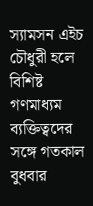স্যামসন এইচ চৌধুরী হলে বিশিষ্ট গণমাধ্যম ব্যক্তিত্বদের সঙ্গে গতকাল বুধবার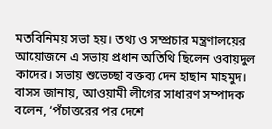মতবিনিময় সভা হয়। তথ্য ও সম্প্রচার মন্ত্রণালয়ের আয়োজনে এ সভায় প্রধান অতিথি ছিলেন ওবায়দুল কাদের। সভায় শুভেচ্ছা বক্তব্য দেন হাছান মাহমুদ।
বাসস জানায়, আওয়ামী লীগের সাধারণ সম্পাদক বলেন, ‘পঁচাত্তরের পর দেশে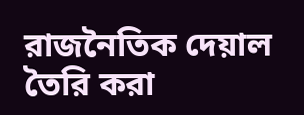রাজনৈতিক দেয়াল তৈরি করা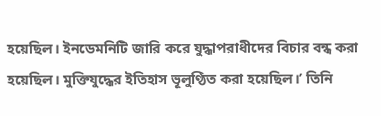হয়েছিল। ইনডেমনিটি জারি করে যুদ্ধাপরাধীদের বিচার বন্ধ করা হয়েছিল। মুক্তিযুদ্ধের ইতিহাস ভূলুণ্ঠিত করা হয়েছিল।’ তিনি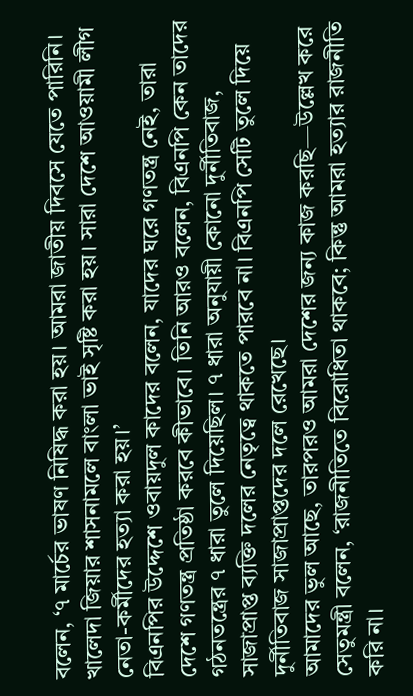বলেন, ‘৭ মার্চের ভাষণ নিষিদ্ধ করা হয়। আমরা জাতীয় দিবসে যেতে পারিনি। খালেদা জিয়ার শাসনামলে বাংলা ভাই সৃষ্টি করা হয়। সারা দেশে আওয়ামী লীগ নেতা-কর্মীদের হত্যা করা হয়।’
বিএনপির উদ্দেশে ওবায়দুল কাদের বলেন, যাদের ঘরে গণতন্ত্র নেই, তারা দেশে গণতন্ত্র প্রতিষ্ঠা করবে কীভাবে। তিনি আরও বলেন, বিএনপি কেন তাদের গঠনতন্ত্রের ৭ ধারা তুলে দিয়েছিল। ৭ ধারা অনুযায়ী কোনো দুর্নীতিবাজ, সাজাপ্রাপ্ত ব্যক্তি দলের নেতৃত্বে থাকতে পারবে না। বিএনপি সেটি তুলে দিয়ে দুর্নীতিবাজ সাজাপ্রাপ্তদের দলে রেখেছে।
আমাদের ভুল আছে, তারপরও আমরা দেশের জন্য কাজ করছি—উল্লেখ করে সেতুমন্ত্রী বলেন, ‘রাজনীতিতে বিরোধিতা থাকবে; কিন্তু আমরা হত্যার রাজনীতি করি না।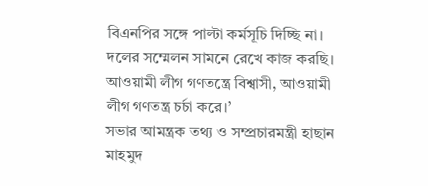বিএনপির সঙ্গে পাল্টা কর্মসূচি দিচ্ছি না। দলের সম্মেলন সামনে রেখে কাজ করছি। আওয়ামী লীগ গণতন্ত্রে বিশ্বাসী, আওয়ামী লীগ গণতন্ত্র চর্চা করে।’
সভার আমন্ত্রক তথ্য ও সম্প্রচারমন্ত্রী হাছান মাহমুদ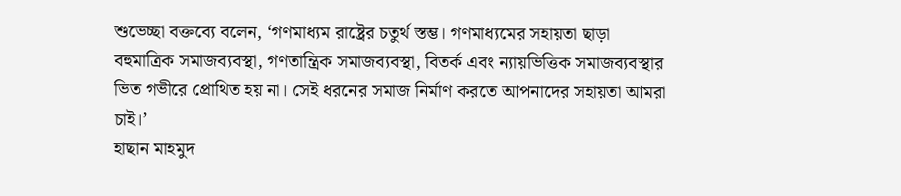শুভেচ্ছা বক্তব্যে বলেন, ‘গণমাধ্যম রাষ্ট্রের চতুর্থ স্তম্ভ। গণমাধ্যমের সহায়তা ছাড়া বহুমাত্রিক সমাজব্যবস্থা, গণতান্ত্রিক সমাজব্যবস্থা, বিতর্ক এবং ন্যায়ভিত্তিক সমাজব্যবস্থার ভিত গভীরে প্রোথিত হয় না। সেই ধরনের সমাজ নির্মাণ করতে আপনাদের সহায়তা আমরা চাই।’
হাছান মাহমুদ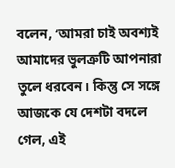বলেন, ‘আমরা চাই অবশ্যই আমাদের ভুলত্রুটি আপনারা তুলে ধরবেন। কিন্তু সে সঙ্গে আজকে যে দেশটা বদলে গেল, এই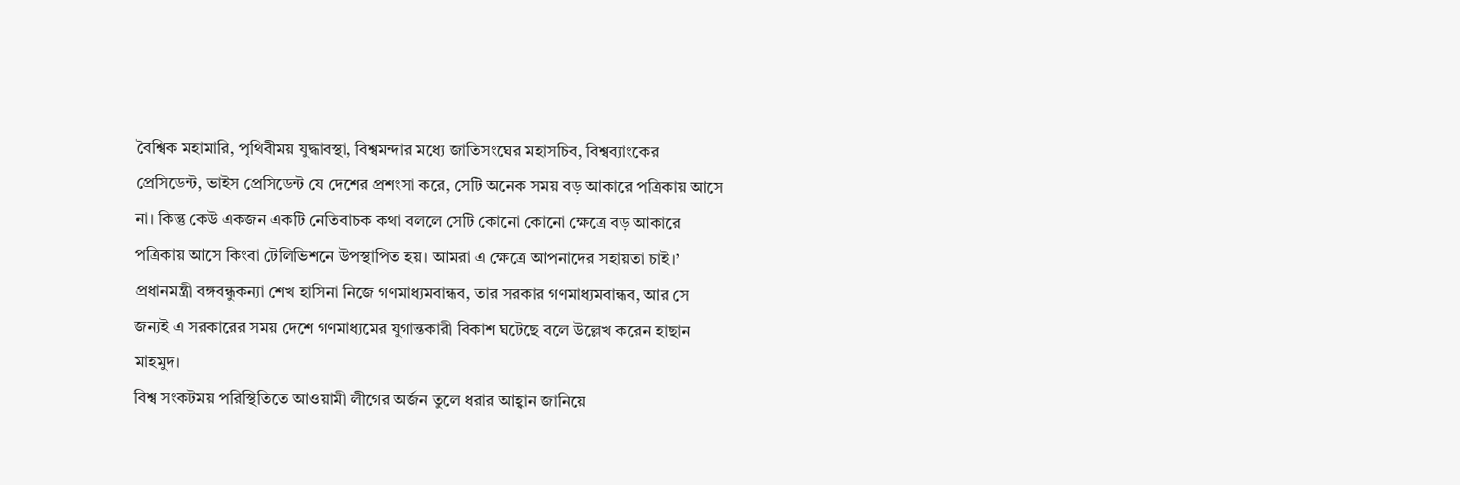বৈশ্বিক মহামারি, পৃথিবীময় যুদ্ধাবস্থা, বিশ্বমন্দার মধ্যে জাতিসংঘের মহাসচিব, বিশ্বব্যাংকের প্রেসিডেন্ট, ভাইস প্রেসিডেন্ট যে দেশের প্রশংসা করে, সেটি অনেক সময় বড় আকারে পত্রিকায় আসে না। কিন্তু কেউ একজন একটি নেতিবাচক কথা বললে সেটি কোনো কোনো ক্ষেত্রে বড় আকারে পত্রিকায় আসে কিংবা টেলিভিশনে উপস্থাপিত হয়। আমরা এ ক্ষেত্রে আপনাদের সহায়তা চাই।’ প্রধানমন্ত্রী বঙ্গবন্ধুকন্যা শেখ হাসিনা নিজে গণমাধ্যমবান্ধব, তার সরকার গণমাধ্যমবান্ধব, আর সে জন্যই এ সরকারের সময় দেশে গণমাধ্যমের যুগান্তকারী বিকাশ ঘটেছে বলে উল্লেখ করেন হাছান মাহমুদ।
বিশ্ব সংকটময় পরিস্থিতিতে আওয়ামী লীগের অর্জন তুলে ধরার আহ্বান জানিয়ে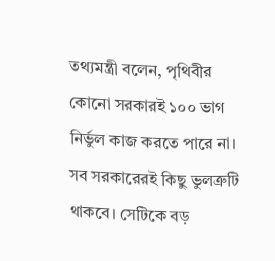তথ্যমন্ত্রী বলেন, পৃথিবীর কোনো সরকারই ১০০ ভাগ নির্ভুল কাজ করতে পারে না। সব সরকারেরই কিছু ভুলত্রুটি থাকবে। সেটিকে বড়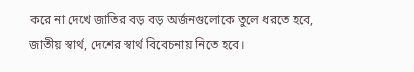করে না দেখে জাতির বড় বড় অর্জনগুলোকে তুলে ধরতে হবে, জাতীয় স্বার্থ, দেশের স্বার্থ বিবেচনায় নিতে হবে।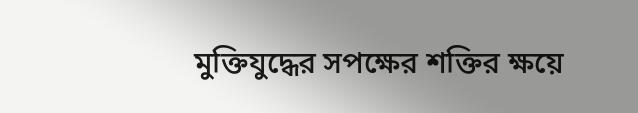মুক্তিযুদ্ধের সপক্ষের শক্তির ক্ষয়ে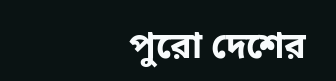পুরো দেশের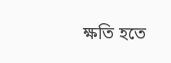ক্ষতি হতে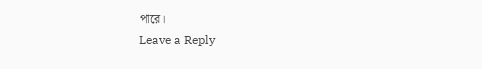পারে।
Leave a Reply